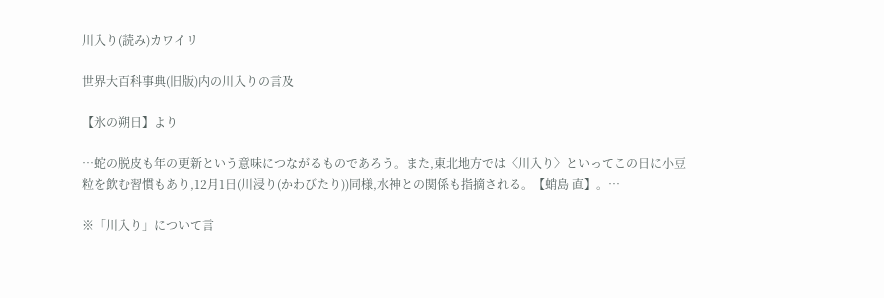川入り(読み)カワイリ

世界大百科事典(旧版)内の川入りの言及

【氷の朔日】より

…蛇の脱皮も年の更新という意味につながるものであろう。また,東北地方では〈川入り〉といってこの日に小豆粒を飲む習慣もあり,12月1日(川浸り(かわびたり))同様,水神との関係も指摘される。【蛸島 直】。…

※「川入り」について言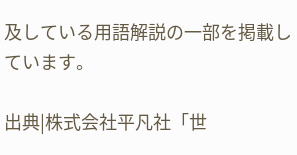及している用語解説の一部を掲載しています。

出典|株式会社平凡社「世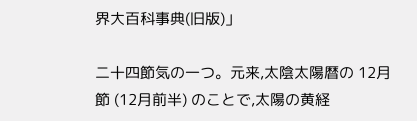界大百科事典(旧版)」

二十四節気の一つ。元来,太陰太陽暦の 12月節 (12月前半) のことで,太陽の黄経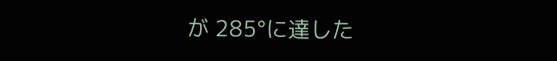が 285°に達した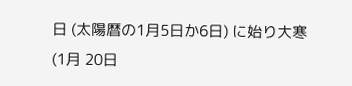日 (太陽暦の1月5日か6日) に始り大寒 (1月 20日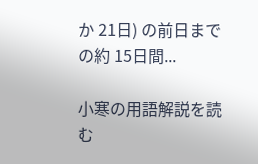か 21日) の前日までの約 15日間...

小寒の用語解説を読む